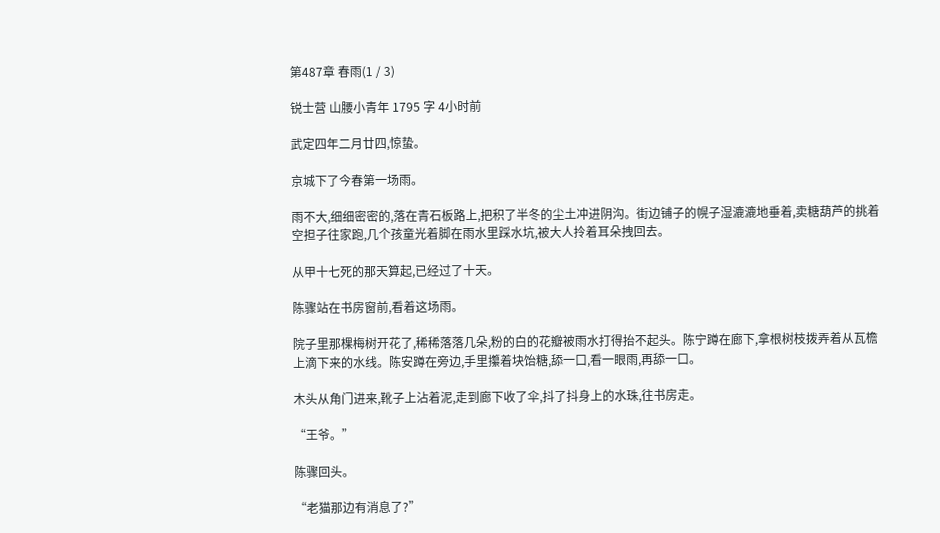第487章 春雨(1 / 3)

锐士营 山腰小青年 1795 字 4小时前

武定四年二月廿四,惊蛰。

京城下了今春第一场雨。

雨不大,细细密密的,落在青石板路上,把积了半冬的尘土冲进阴沟。街边铺子的幌子湿漉漉地垂着,卖糖葫芦的挑着空担子往家跑,几个孩童光着脚在雨水里踩水坑,被大人拎着耳朵拽回去。

从甲十七死的那天算起,已经过了十天。

陈骤站在书房窗前,看着这场雨。

院子里那棵梅树开花了,稀稀落落几朵,粉的白的花瓣被雨水打得抬不起头。陈宁蹲在廊下,拿根树枝拨弄着从瓦檐上滴下来的水线。陈安蹲在旁边,手里攥着块饴糖,舔一口,看一眼雨,再舔一口。

木头从角门进来,靴子上沾着泥,走到廊下收了伞,抖了抖身上的水珠,往书房走。

“王爷。”

陈骤回头。

“老猫那边有消息了?”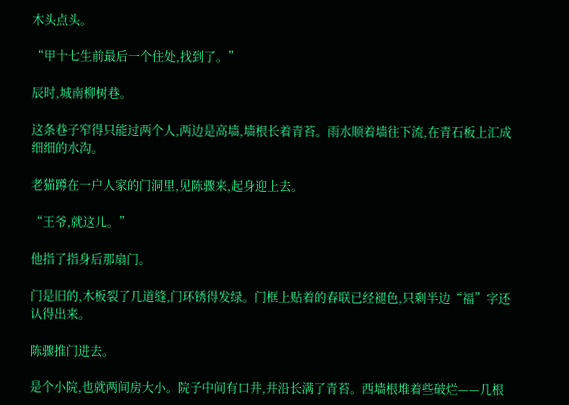木头点头。

“甲十七生前最后一个住处,找到了。”

辰时,城南柳树巷。

这条巷子窄得只能过两个人,两边是高墙,墙根长着青苔。雨水顺着墙往下流,在青石板上汇成细细的水沟。

老猫蹲在一户人家的门洞里,见陈骤来,起身迎上去。

“王爷,就这儿。”

他指了指身后那扇门。

门是旧的,木板裂了几道缝,门环锈得发绿。门框上贴着的春联已经褪色,只剩半边“福”字还认得出来。

陈骤推门进去。

是个小院,也就两间房大小。院子中间有口井,井沿长满了青苔。西墙根堆着些破烂——几根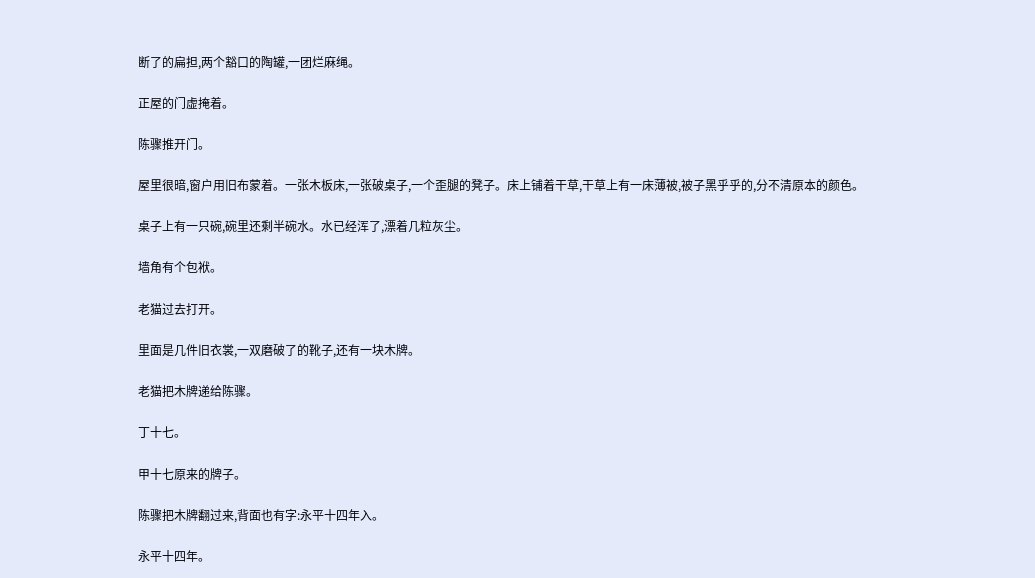断了的扁担,两个豁口的陶罐,一团烂麻绳。

正屋的门虚掩着。

陈骤推开门。

屋里很暗,窗户用旧布蒙着。一张木板床,一张破桌子,一个歪腿的凳子。床上铺着干草,干草上有一床薄被,被子黑乎乎的,分不清原本的颜色。

桌子上有一只碗,碗里还剩半碗水。水已经浑了,漂着几粒灰尘。

墙角有个包袱。

老猫过去打开。

里面是几件旧衣裳,一双磨破了的靴子,还有一块木牌。

老猫把木牌递给陈骤。

丁十七。

甲十七原来的牌子。

陈骤把木牌翻过来,背面也有字:永平十四年入。

永平十四年。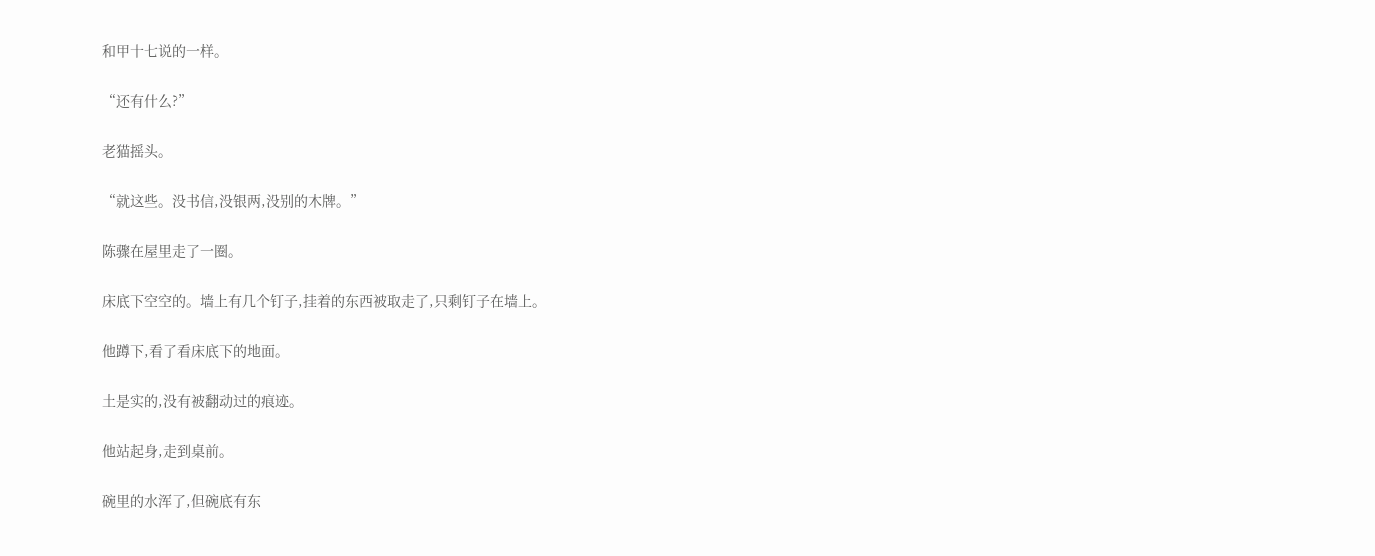和甲十七说的一样。

“还有什么?”

老猫摇头。

“就这些。没书信,没银两,没别的木牌。”

陈骤在屋里走了一圈。

床底下空空的。墙上有几个钉子,挂着的东西被取走了,只剩钉子在墙上。

他蹲下,看了看床底下的地面。

土是实的,没有被翻动过的痕迹。

他站起身,走到桌前。

碗里的水浑了,但碗底有东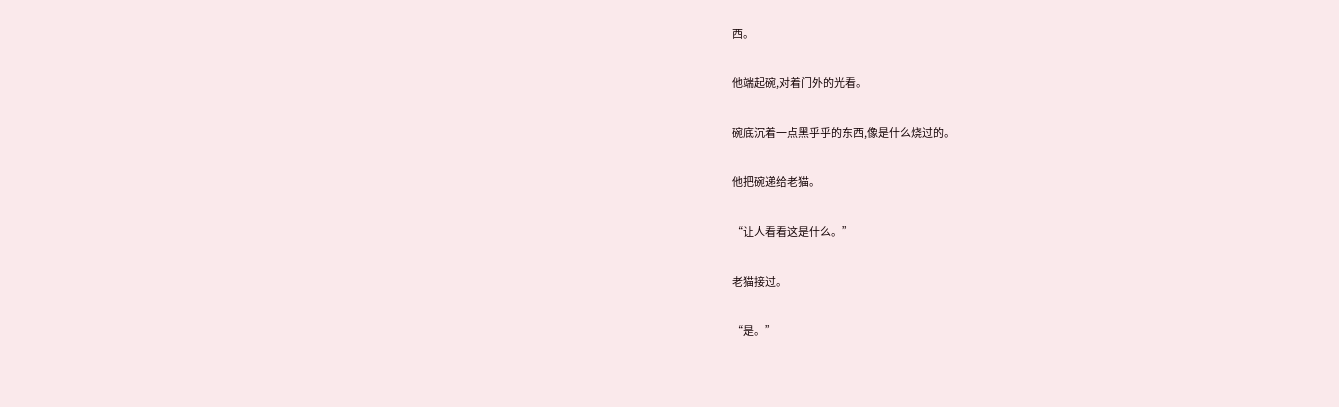西。

他端起碗,对着门外的光看。

碗底沉着一点黑乎乎的东西,像是什么烧过的。

他把碗递给老猫。

“让人看看这是什么。”

老猫接过。

“是。”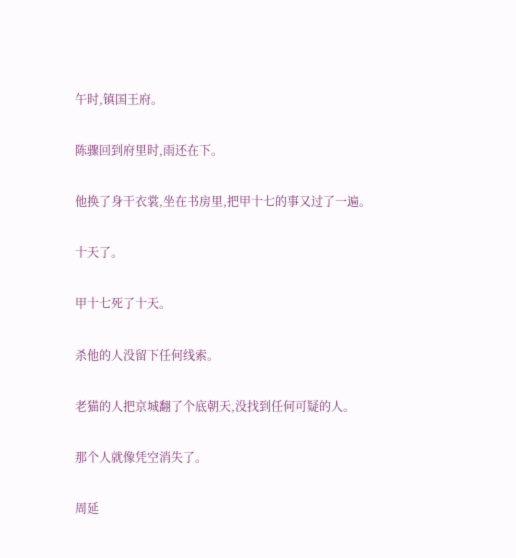午时,镇国王府。

陈骤回到府里时,雨还在下。

他换了身干衣裳,坐在书房里,把甲十七的事又过了一遍。

十天了。

甲十七死了十天。

杀他的人没留下任何线索。

老猫的人把京城翻了个底朝天,没找到任何可疑的人。

那个人就像凭空消失了。

周延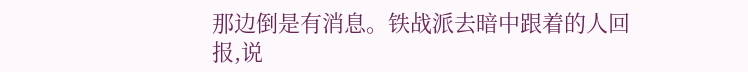那边倒是有消息。铁战派去暗中跟着的人回报,说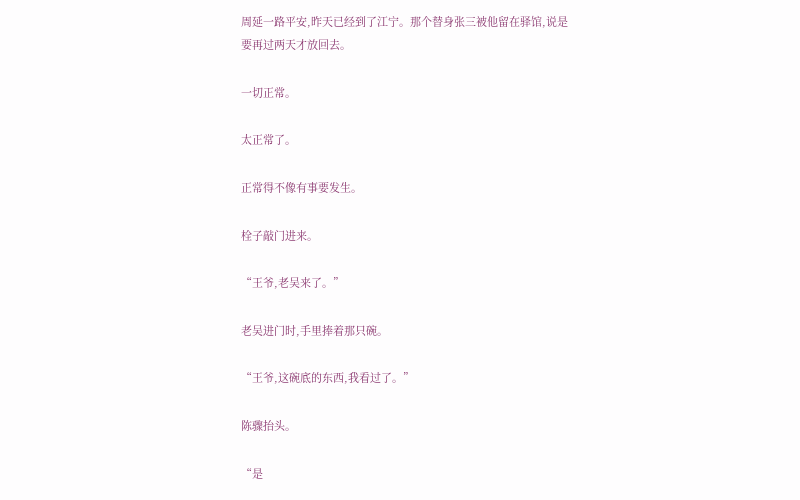周延一路平安,昨天已经到了江宁。那个替身张三被他留在驿馆,说是要再过两天才放回去。

一切正常。

太正常了。

正常得不像有事要发生。

栓子敲门进来。

“王爷,老吴来了。”

老吴进门时,手里捧着那只碗。

“王爷,这碗底的东西,我看过了。”

陈骤抬头。

“是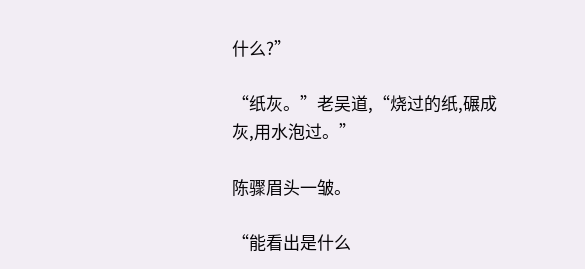什么?”

“纸灰。”老吴道,“烧过的纸,碾成灰,用水泡过。”

陈骤眉头一皱。

“能看出是什么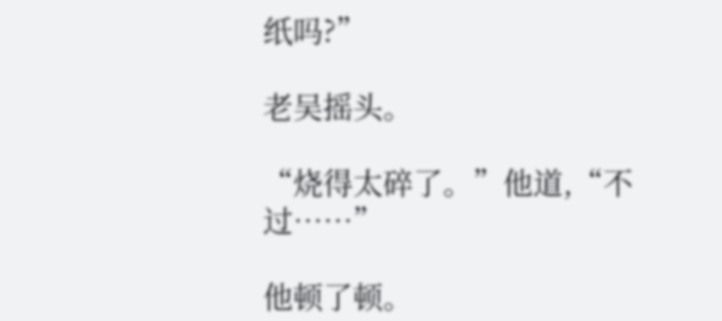纸吗?”

老吴摇头。

“烧得太碎了。”他道,“不过……”

他顿了顿。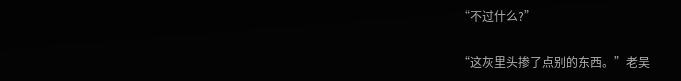“不过什么?”

“这灰里头掺了点别的东西。”老吴